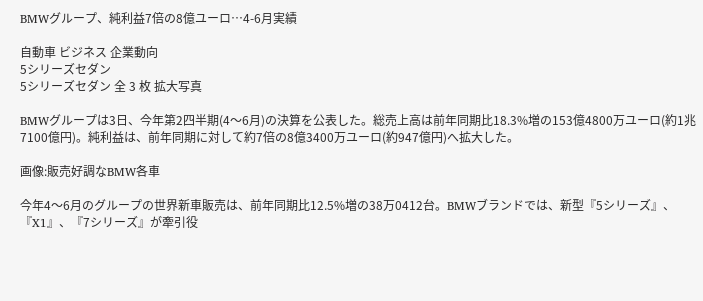BMWグループ、純利益7倍の8億ユーロ…4-6月実績

自動車 ビジネス 企業動向
5シリーズセダン
5シリーズセダン 全 3 枚 拡大写真

BMWグループは3日、今年第2四半期(4〜6月)の決算を公表した。総売上高は前年同期比18.3%増の153億4800万ユーロ(約1兆7100億円)。純利益は、前年同期に対して約7倍の8億3400万ユーロ(約947億円)へ拡大した。

画像:販売好調なBMW各車

今年4〜6月のグループの世界新車販売は、前年同期比12.5%増の38万0412台。BMWブランドでは、新型『5シリーズ』、『X1』、『7シリーズ』が牽引役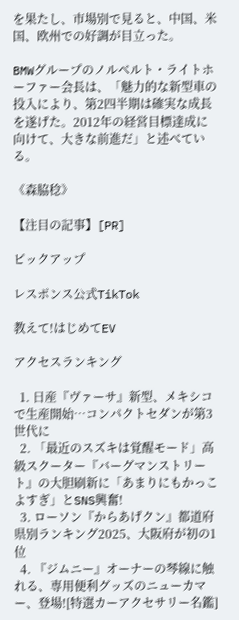を果たし、市場別で見ると、中国、米国、欧州での好調が目立った。

BMWグループのノルベルト・ライトホーファー会長は、「魅力的な新型車の投入により、第2四半期は確実な成長を遂げた。2012年の経営目標達成に向けて、大きな前進だ」と述べている。

《森脇稔》

【注目の記事】[PR]

ピックアップ

レスポンス公式TikTok

教えて!はじめてEV

アクセスランキング

  1. 日産『ヴァーサ』新型、メキシコで生産開始…コンパクトセダンが第3世代に
  2. 「最近のスズキは覚醒モード」高級スクーター『バーグマンストリート』の大胆刷新に「あまりにもかっこよすぎ」とSNS興奮!
  3. ローソン『からあげクン』都道府県別ランキング2025、大阪府が初の1位
  4. 『ジムニー』オーナーの琴線に触れる、専用便利グッズのニューカマー、登場![特選カーアクセサリー名鑑]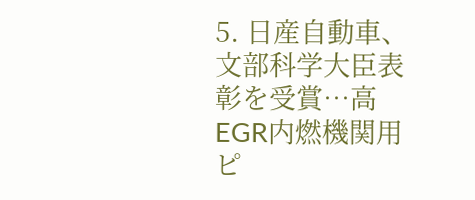5. 日産自動車、文部科学大臣表彰を受賞…高EGR内燃機関用ピ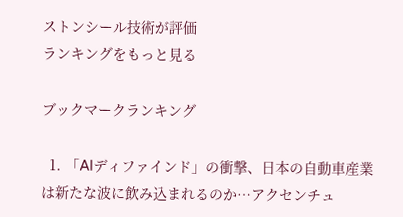ストンシール技術が評価
ランキングをもっと見る

ブックマークランキング

  1. 「AIディファインド」の衝撃、日本の自動車産業は新たな波に飲み込まれるのか…アクセンチュ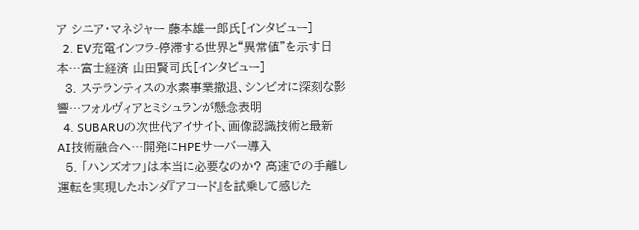ア シニア・マネジャー 藤本雄一郎氏[インタビュー]
  2. EV充電インフラ-停滞する世界と“異常値”を示す日本…富士経済 山田賢司氏[インタビュー]
  3. ステランティスの水素事業撤退、シンビオに深刻な影響…フォルヴィアとミシュランが懸念表明
  4. SUBARUの次世代アイサイト、画像認識技術と最新AI技術融合へ…開発にHPEサーバー導入
  5. 「ハンズオフ」は本当に必要なのか? 高速での手離し運転を実現したホンダ『アコード』を試乗して感じた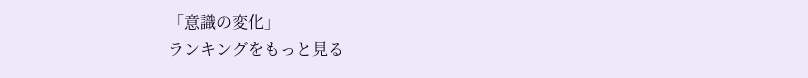「意識の変化」
ランキングをもっと見る